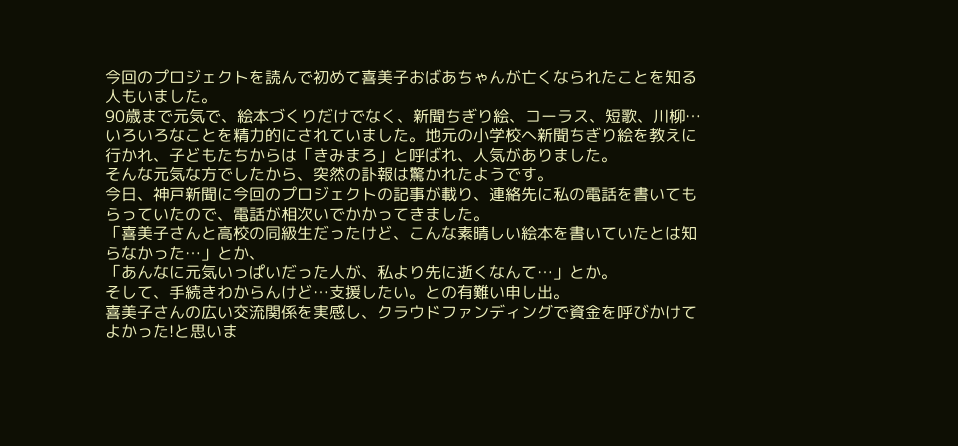今回のプロジェクトを読んで初めて喜美子おばあちゃんが亡くなられたことを知る人もいました。
90歳まで元気で、絵本づくりだけでなく、新聞ちぎり絵、コーラス、短歌、川柳…いろいろなことを精力的にされていました。地元の小学校へ新聞ちぎり絵を教えに行かれ、子どもたちからは「きみまろ」と呼ばれ、人気がありました。
そんな元気な方でしたから、突然の訃報は驚かれたようです。
今日、神戸新聞に今回のプロジェクトの記事が載り、連絡先に私の電話を書いてもらっていたので、電話が相次いでかかってきました。
「喜美子さんと高校の同級生だったけど、こんな素晴しい絵本を書いていたとは知らなかった…」とか、
「あんなに元気いっぱいだった人が、私より先に逝くなんて…」とか。
そして、手続きわからんけど…支援したい。との有難い申し出。
喜美子さんの広い交流関係を実感し、クラウドファンディングで資金を呼びかけてよかった!と思いま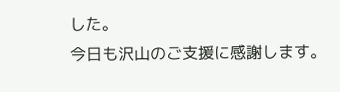した。
今日も沢山のご支援に感謝します。